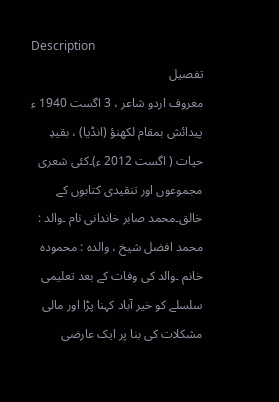Description
تفصیل
معروف اردو شاعر ، 3 اگست 1940 ء پیدائش بمقام لکھنؤ (انڈیا) ، بقیدِ حیات ( اگست 2012 ء)۔کئی شعری مجموعوں اور تنقیدی کتابوں کے خالق۔محمد صابر خاندانی نام ۔والد : محمد افضل شیخ ، والدہ : محمودہ خانم ۔والد کی وفات کے بعد تعلیمی سلسلے کو خیر آباد کہنا پڑا اور مالی مشکلات کی بنا پر ایک عارضی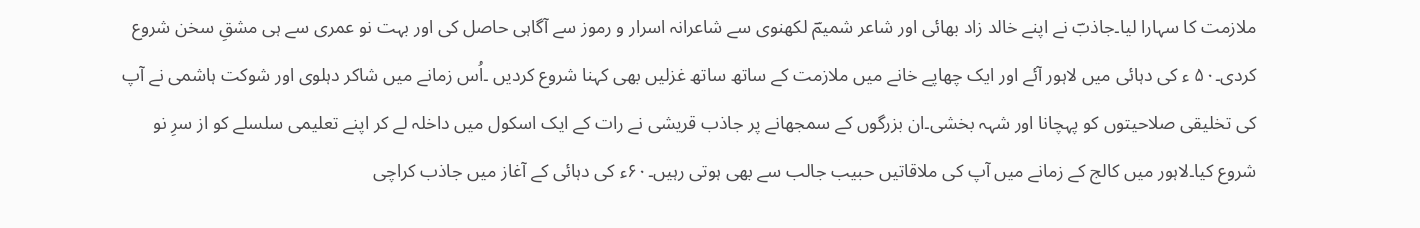ملازمت کا سہارا لیا۔جاذبؔ نے اپنے خالد زاد بھائی اور شاعر شمیمؔ لکھنوی سے شاعرانہ اسرار و رموز سے آگاہی حاصل کی اور بہت نو عمری سے ہی مشقِ سخن شروع کردی۔۵۰ ء کی دہائی میں لاہور آئے اور ایک چھاپے خانے میں ملازمت کے ساتھ ساتھ غزلیں بھی کہنا شروع کردیں ۔اُس زمانے میں شاکر دہلوی اور شوکت ہاشمی نے آپ کی تخلیقی صلاحیتوں کو پہچانا اور شہہ بخشی۔ان بزرگوں کے سمجھانے پر جاذب قریشی نے رات کے ایک اسکول میں داخلہ لے کر اپنے تعلیمی سلسلے کو از سرِ نو شروع کیا۔لاہور میں کالج کے زمانے میں آپ کی ملاقاتیں حبیب جالب سے بھی ہوتی رہیں۔۶۰ء کی دہائی کے آغاز میں جاذب کراچی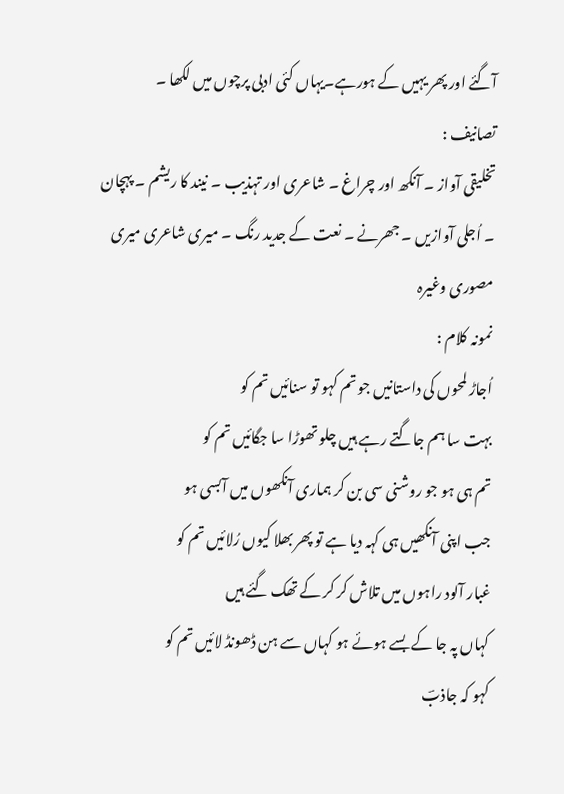آگئے اور پھر یہیں کے ہورہے۔یہاں کئی ادبی پرچوں میں لکھا ۔
تصانیف :
تخلیقی آواز ۔ آنکھ اور چراغ ۔ شاعری اور تہذیب ۔ نیند کا ریشم ۔ پہچان ۔ اُجلی آوازیں ۔ جھرنے ۔ نعت کے جدید رنگ ۔ میری شاعری میری مصوری وغیرہ
نمونہ کلام :
اُجاڑ لمحوں کی داستانیں جو تم کہو تو سنائیں تم کو
بہت سا ہم جاگتے رہے ہیں چلو تھوڑا سا جگائیں تم کو
تم ہی ہو جو روشنی سی بن کر ہماری آنکھوں میں آبسی ہو
جب اپنی آنکھیں ہی کہہ دیا ہے تو پھر بھلا کیوں رُلائیں تم کو
غبار آلود راہوں میں تلاش کر کر کے تھک گئے ہیں
کہاں پہ جا کے بسے ہوئے ہو کہاں سے ہن ڈھونڈ لائیں تم کو
کہو کہ جاذبؔ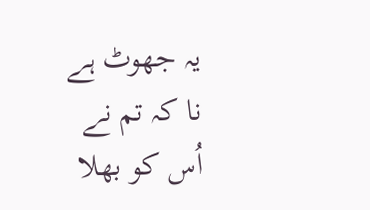یہ جھوٹ ہے نا کہ تم نے اُس کو بھلا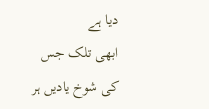دیا ہے
ابھی تلک جس کی شوخ یادیں ہر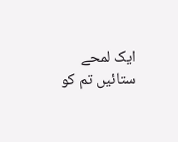ایک لمحے ستائیں تم کو